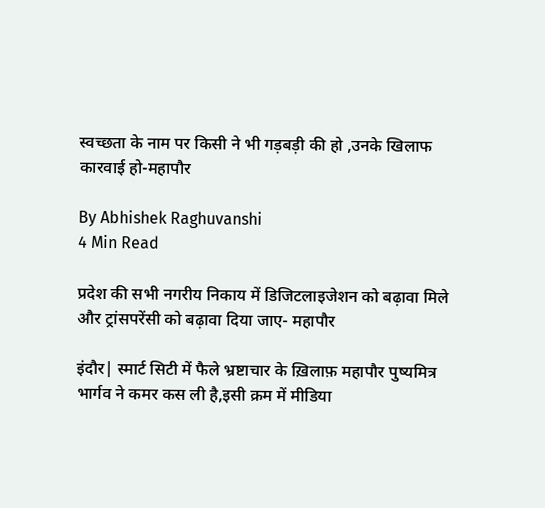स्वच्छता के नाम पर किसी ने भी गड़बड़ी की हो ,उनके खिलाफ कारवाई हो-महापौर

By Abhishek Raghuvanshi
4 Min Read

प्रदेश की सभी नगरीय निकाय में डिजिटलाइजेशन को बढ़ावा मिले और ट्रांसपरेंसी को बढ़ावा दिया जाए- महापौर

इंदौर| स्मार्ट सिटी में फैले भ्रष्टाचार के ख़िलाफ़ महापौर पुष्यमित्र भार्गव ने कमर कस ली है,इसी क्रम में मीडिया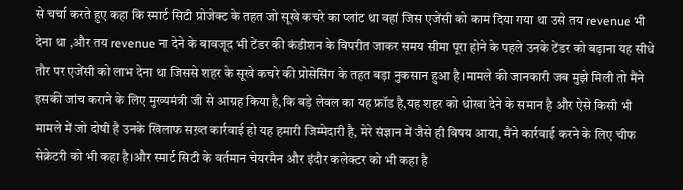से चर्चा करते हुए कहा कि स्मार्ट सिटी प्रोजेक्ट के तहत जो सूखे कचरे का प्लांट था वहां जिस एजेंसी को काम दिया गया था उसे तय revenue भी देना था ,और तय revenue ना देने के बावजूद भी टेंडर की कंडीशन के विपरीत जाकर समय सीमा पूरा होने के पहले उनके टेंडर को बढ़ाना यह सीधे तौर पर एजेंसी को लाभ देना था जिससे शहर के सूखे कचरे की प्रोसेसिंग के तहत बड़ा नुकसान हुआ है ।मामले की जानकारी जब मुझे मिली तो मैंने इसकी जांच कराने के लिए मुख्यमंत्री जी से आग्रह किया है,कि बड़े लेवल का यह फ्रॉड है,यह शहर को धोखा देने के समान है और ऐसे किसी भी मामले में जो दोषी है उनके खिलाफ सख़्त कार्रवाई हो यह हमारी जिम्मेदारी है, मेरे संज्ञान में जैसे ही विषय आया, मैंने कार्रवाई करने के लिए चीफ सेक्रेटरी को भी कहा है।और स्मार्ट सिटी के वर्तमान चेयरमैन और इंदौर कलेक्टर को भी कहा है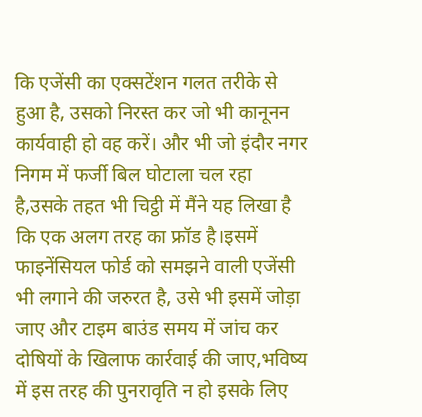कि एजेंसी का एक्सटेंशन गलत तरीके से हुआ है, उसको निरस्त कर जो भी कानूनन कार्यवाही हो वह करें। और भी जो इंदौर नगर निगम में फर्जी बिल घोटाला चल रहा है,उसके तहत भी चिट्ठी में मैंने यह लिखा है कि एक अलग तरह का फ्रॉड है।इसमें फाइनेंसियल फोर्ड को समझने वाली एजेंसी भी लगाने की जरुरत है, उसे भी इसमें जोड़ा जाए और टाइम बाउंड समय में जांच कर दोषियों के खिलाफ कार्रवाई की जाए,भविष्य में इस तरह की पुनरावृति न हो इसके लिए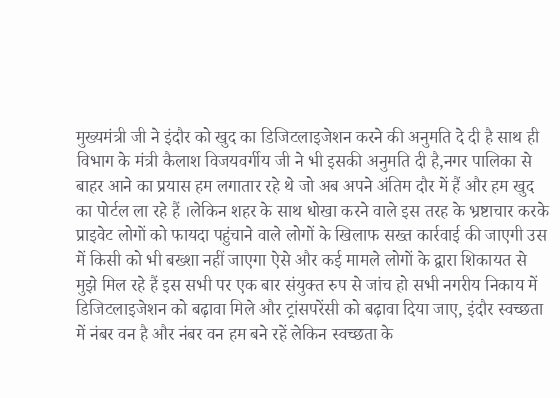मुख्यमंत्री जी ने इंदौर को खुद का डिजिटलाइजेशन करने की अनुमति दे दी है साथ ही विभाग के मंत्री कैलाश विजयवर्गीय जी ने भी इसकी अनुमति दी है,नगर पालिका से बाहर आने का प्रयास हम लगातार रहे थे जो अब अपने अंतिम दौर में हैं और हम खुद का पोर्टल ला रहे हैं ।लेकिन शहर के साथ धोखा करने वाले इस तरह के भ्रष्टाचार करके प्राइवेट लोगों को फायदा पहुंचाने वाले लोगों के खिलाफ सख्त कार्रवाई की जाएगी उस में किसी को भी बख्शा नहीं जाएगा ऐसे और कई मामले लोगों के द्वारा शिकायत से मुझे मिल रहे हैं इस सभी पर एक बार संयुक्त रुप से जांच हो सभी नगरीय निकाय में डिजिटलाइजेशन को बढ़ावा मिले और ट्रांसपरेंसी को बढ़ावा दिया जाए, इंदौर स्वच्छता में नंबर वन है और नंबर वन हम बने रहें लेकिन स्वच्छता के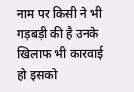नाम पर किसी ने भी गड़बड़ी की है उनके खिलाफ भी कारवाई हो इसको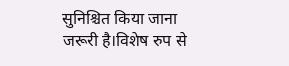सुनिश्चित किया जाना जरूरी है।विशेष रुप से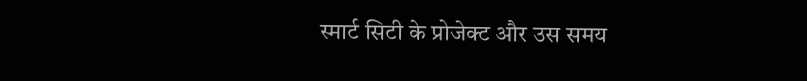स्मार्ट सिटी के प्रोजेक्ट और उस समय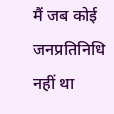मैं जब कोई जनप्रतिनिधि नहीं था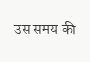उस समय की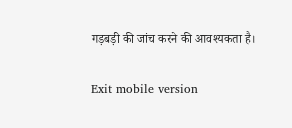गड़बड़ी की जांच करने की आवश्यकता है।

Exit mobile version